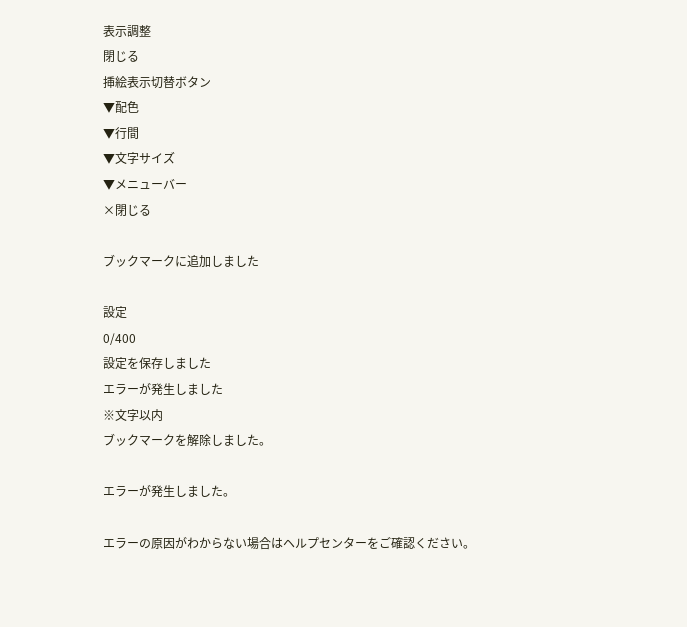表示調整
閉じる
挿絵表示切替ボタン
▼配色
▼行間
▼文字サイズ
▼メニューバー
×閉じる

ブックマークに追加しました

設定
0/400
設定を保存しました
エラーが発生しました
※文字以内
ブックマークを解除しました。

エラーが発生しました。

エラーの原因がわからない場合はヘルプセンターをご確認ください。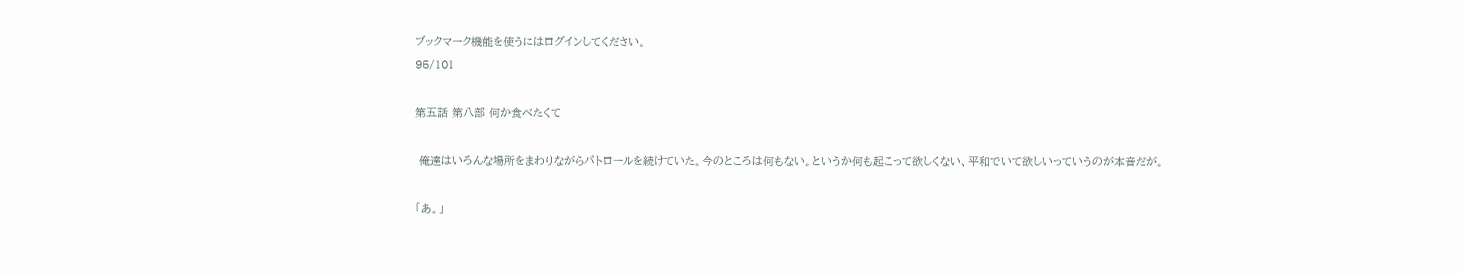ブックマーク機能を使うにはログインしてください。
95/101

第五話 第八部 何か食べたくて

 俺達はいろんな場所をまわりながらパトロールを続けていた。今のところは何もない。というか何も起こって欲しくない、平和でいて欲しいっていうのが本音だが。

「あ。」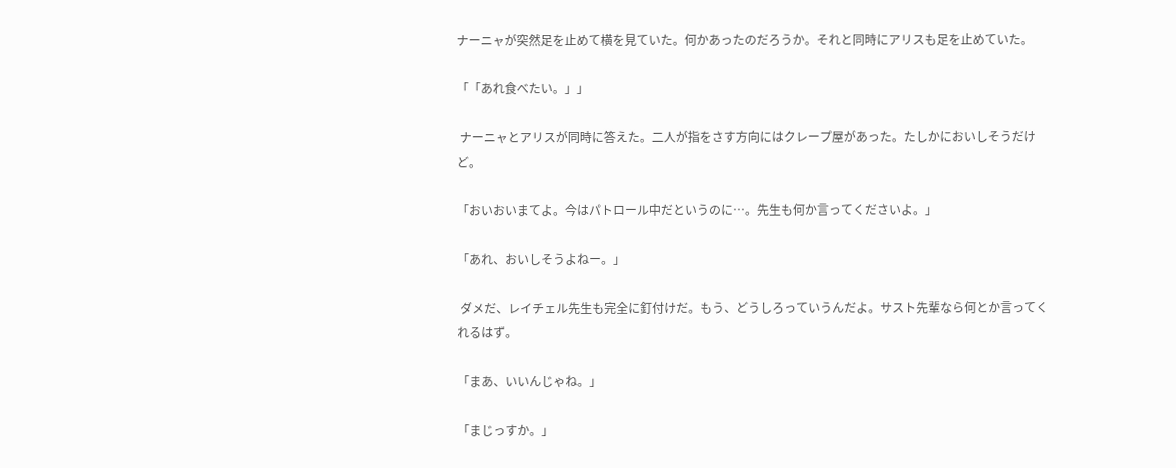ナーニャが突然足を止めて横を見ていた。何かあったのだろうか。それと同時にアリスも足を止めていた。

「「あれ食べたい。」」

 ナーニャとアリスが同時に答えた。二人が指をさす方向にはクレープ屋があった。たしかにおいしそうだけど。

「おいおいまてよ。今はパトロール中だというのに…。先生も何か言ってくださいよ。」

「あれ、おいしそうよねー。」

 ダメだ、レイチェル先生も完全に釘付けだ。もう、どうしろっていうんだよ。サスト先輩なら何とか言ってくれるはず。

「まあ、いいんじゃね。」

「まじっすか。」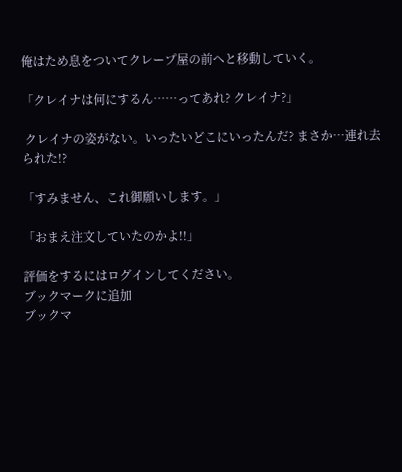俺はため息をついてクレープ屋の前へと移動していく。

「クレイナは何にするん……ってあれ? クレイナ?」

 クレイナの姿がない。いったいどこにいったんだ? まさか…連れ去られた!?

「すみません、これ御願いします。」

「おまえ注文していたのかよ!!」

評価をするにはログインしてください。
ブックマークに追加
ブックマ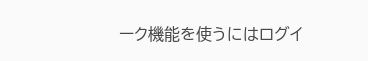ーク機能を使うにはログイ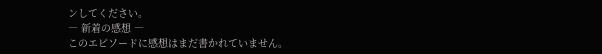ンしてください。
― 新着の感想 ―
このエピソードに感想はまだ書かれていません。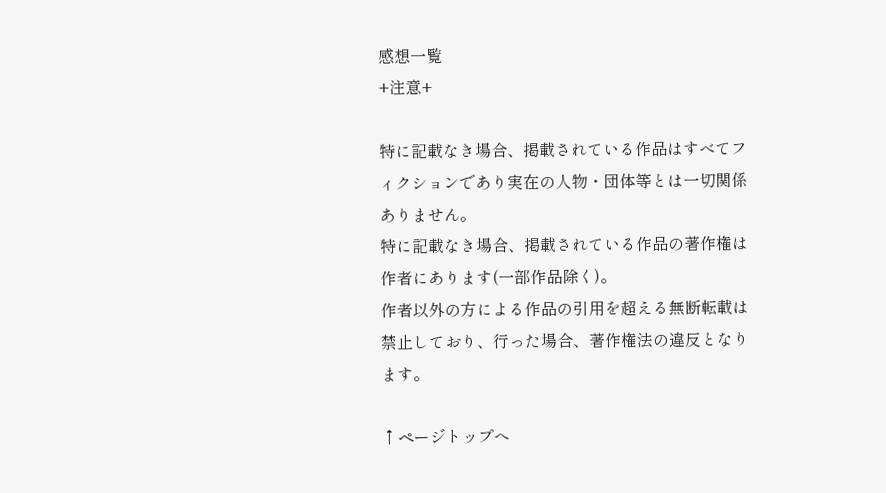感想一覧
+注意+

特に記載なき場合、掲載されている作品はすべてフィクションであり実在の人物・団体等とは一切関係ありません。
特に記載なき場合、掲載されている作品の著作権は作者にあります(一部作品除く)。
作者以外の方による作品の引用を超える無断転載は禁止しており、行った場合、著作権法の違反となります。

↑ページトップへ